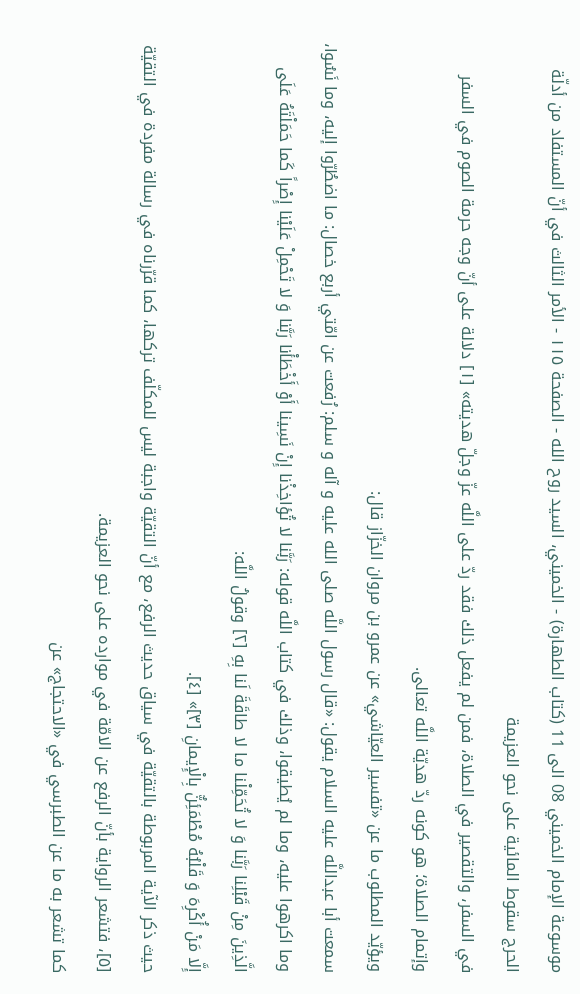موسوعة الإمام الخميني 08 الى 11 (كتاب الطهارة) - الخميني، السيد روح الله - الصفحة ١١٥ - الأمر الثالث في أنّ المستفاد من أدلّة الحرج سقوط المائية على نحو العزيمة
في السفر، والتقصير في الصلاة، فمن لم يفعل ذلك فقد ردّ على اللَّه عزّ وجلّ هديته» [١] دلالة على أنّ وجه حرمة الصوم في السفر وإتمام الصلاة؛ هو كونه ردّ هديّة اللَّه تعالى.
ويؤيّد المطلوب ما عن «تفسير العيّاشي» عن عمرو بن مروان الخزّاز قال:
سمعت أبا عبداللَّه عليه السلام يقول: «قال رسول اللَّه صلى الله عليه و آله و سلم: رُفعت عن امّتي أربع خصال: ما اضطُرّوا إليه، وما نَسُوا، وما اكرهوا عليه، وما لم يُطيقوا، وذلك في كتاب اللَّه قوله: رَبَّنا لا تُؤاخِذْنا إِنْ نَسِينا أَوْ أَخْطَأْنا رَبَّنا وَ لا تَحْمِلْ عَلَيْنا إِصْراً كَما حَمَلْتَهُ عَلَى الَّذِينَ مِنْ قَبْلِنا رَبَّنا وَ لا تُحَمِّلْنا ما لا طاقَةَ لَنا بِهِ [٢] وقولُ اللَّه:
إِلَّا مَنْ أُكْرِهَ وَ قَلْبُهُ مُطْمَئِنٌّ بِالْإِيمانِ [٣]» [٤].
حيث ذكر الآية المربوطة بالتقيّة في سياق حديث الرفع، مع أنّ التقيّة واجبة ليس للمكلّف تركها، كما قرّرناه في رسالة مفردة في التقيّة [٥]، فتشعر الرواية بأنّ الرفع عن الامّة في موارده على نحو العزيمة.
كما تشعر به ما عن الطبرسي في «الاحتجاج» عن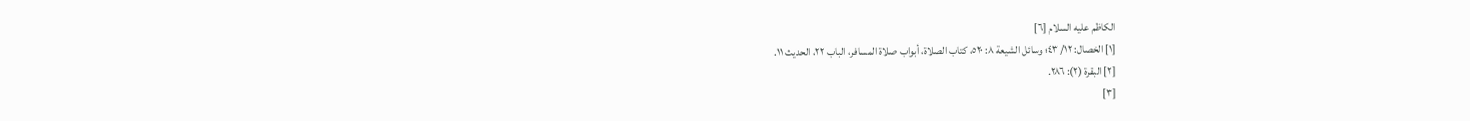الكاظم عليه السلام [٦]
[١] الخصال: ١٢/ ٤٣؛ وسائل الشيعة ٨: ٥٢٠، كتاب الصلاة، أبواب صلاة المسافر، الباب ٢٢، الحديث ١١.
[٢] البقرة (٢): ٢٨٦.
[٣]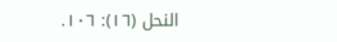النحل (١٦): ١٠٦.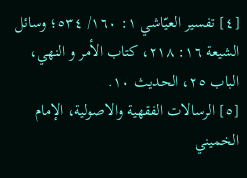[٤] تفسير العيّاشي ١: ١٦٠/ ٥٣٤؛ وسائل الشيعة ١٦: ٢١٨، كتاب الأمر و النهي، الباب ٢٥، الحديث ١٠.
[٥] الرسالات الفقهية والاصولية، الإمام الخميني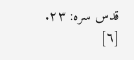قدس سره: ٢٣.
[٦]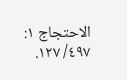الاحتجاج ١: ٤٩٧/ ١٢٧.